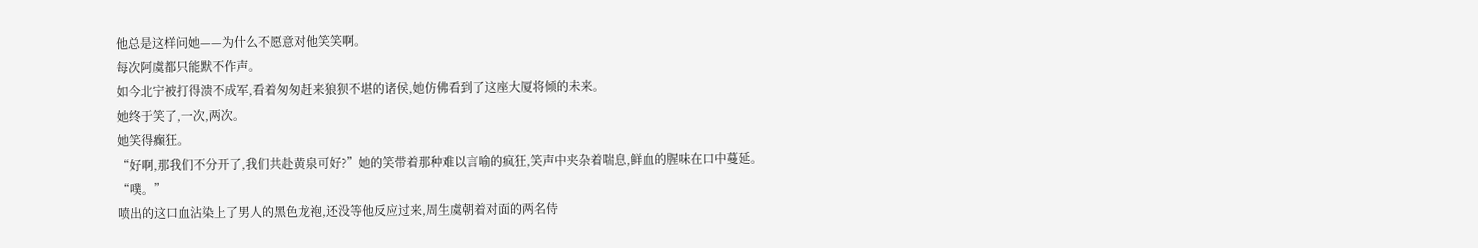他总是这样问她——为什么不愿意对他笑笑啊。
每次阿虞都只能默不作声。
如今北宁被打得溃不成军,看着匆匆赶来狼狈不堪的诸侯,她仿佛看到了这座大厦将倾的未来。
她终于笑了,一次,两次。
她笑得癫狂。
“好啊,那我们不分开了,我们共赴黄泉可好?”她的笑带着那种难以言喻的疯狂,笑声中夹杂着喘息,鲜血的腥味在口中蔓延。
“噗。”
喷出的这口血沾染上了男人的黑色龙袍,还没等他反应过来,周生虞朝着对面的两名侍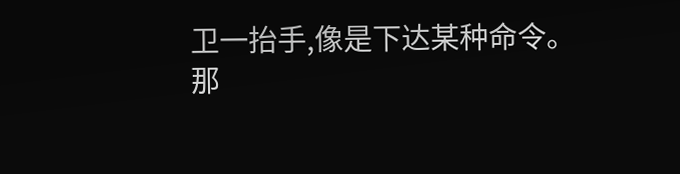卫一抬手,像是下达某种命令。
那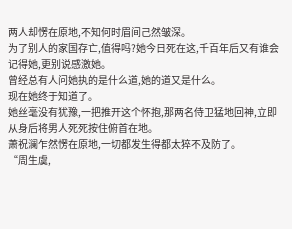两人却愣在原地,不知何时眉间己然皱深。
为了别人的家国存亡,值得吗?她今日死在这,千百年后又有谁会记得她,更别说感激她。
曾经总有人问她执的是什么道,她的道又是什么。
现在她终于知道了。
她丝毫没有犹豫,一把推开这个怀抱,那两名侍卫猛地回神,立即从身后将男人死死按住俯首在地。
萧祝澜乍然愣在原地,一切都发生得都太猝不及防了。
“周生虞,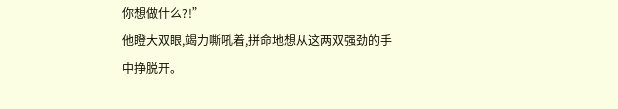你想做什么?!”
他瞪大双眼,竭力嘶吼着,拼命地想从这两双强劲的手中挣脱开。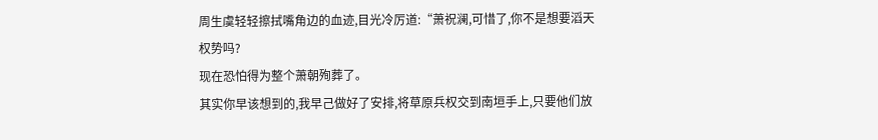周生虞轻轻擦拭嘴角边的血迹,目光冷厉道:“萧祝澜,可惜了,你不是想要滔天权势吗?
现在恐怕得为整个萧朝殉葬了。
其实你早该想到的,我早己做好了安排,将草原兵权交到南垣手上,只要他们放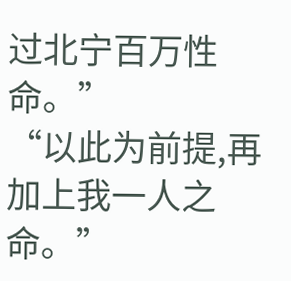过北宁百万性命。”
“以此为前提,再加上我一人之命。”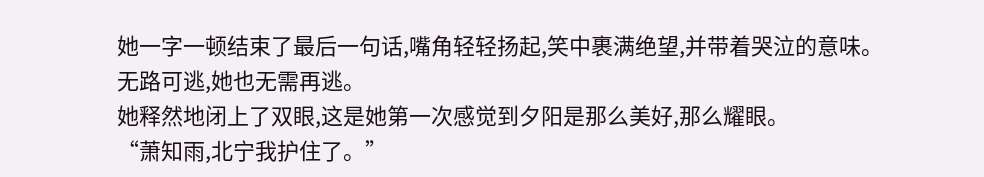她一字一顿结束了最后一句话,嘴角轻轻扬起,笑中裹满绝望,并带着哭泣的意味。
无路可逃,她也无需再逃。
她释然地闭上了双眼,这是她第一次感觉到夕阳是那么美好,那么耀眼。
“萧知雨,北宁我护住了。”